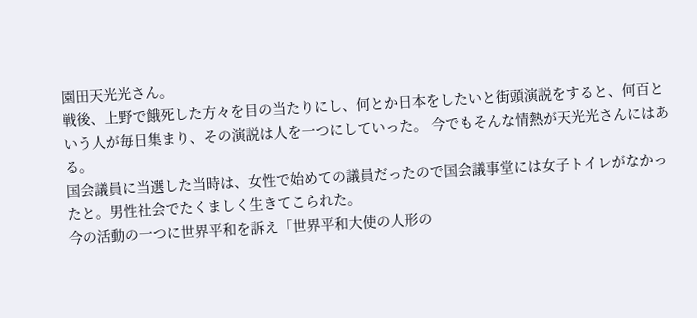園田天光光さん。
戦後、上野で餓死した方々を目の当たりにし、何とか日本をしたいと街頭演説をすると、何百という人が毎日集まり、その演説は人を一つにしていった。 今でもそんな情熱が天光光さんにはある。
国会議員に当選した当時は、女性で始めての議員だったので国会議事堂には女子トイレがなかったと。男性社会でたくましく生きてこられた。
今の活動の一つに世界平和を訴え「世界平和大使の人形の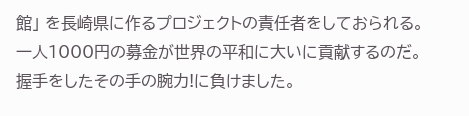館」 を長崎県に作るプロジェクトの責任者をしておられる。一人1000円の募金が世界の平和に大いに貢献するのだ。
握手をしたその手の腕力!に負けました。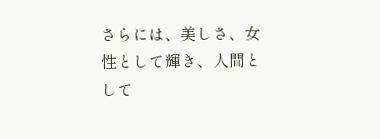さらには、美しさ、女性として輝き、人間として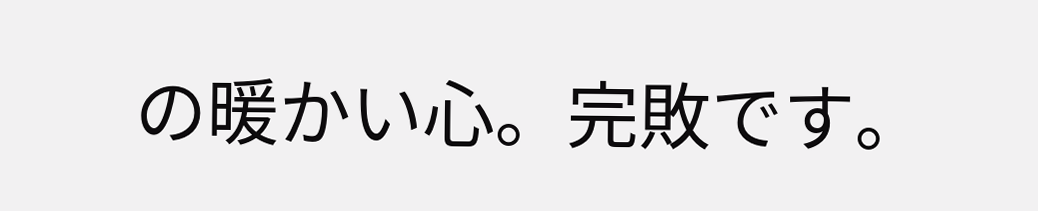の暖かい心。完敗です。